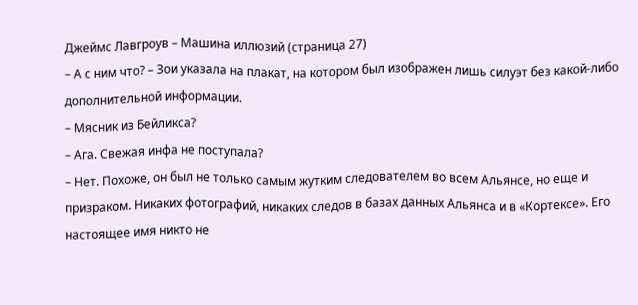Джеймс Лавгроув – Машина иллюзий (страница 27)
– А с ним что? – Зои указала на плакат, на котором был изображен лишь силуэт без какой-либо дополнительной информации.
– Мясник из Бейликса?
– Ага. Свежая инфа не поступала?
– Нет. Похоже, он был не только самым жутким следователем во всем Альянсе, но еще и призраком. Никаких фотографий, никаких следов в базах данных Альянса и в «Кортексе». Его настоящее имя никто не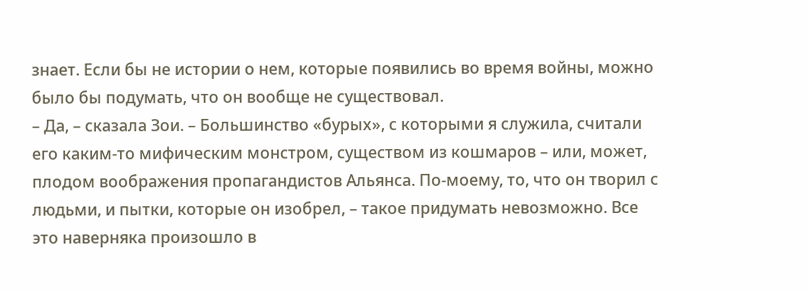знает. Если бы не истории о нем, которые появились во время войны, можно было бы подумать, что он вообще не существовал.
– Да, – сказала Зои. – Большинство «бурых», с которыми я служила, считали его каким-то мифическим монстром, существом из кошмаров – или, может, плодом воображения пропагандистов Альянса. По-моему, то, что он творил с людьми, и пытки, которые он изобрел, – такое придумать невозможно. Все это наверняка произошло в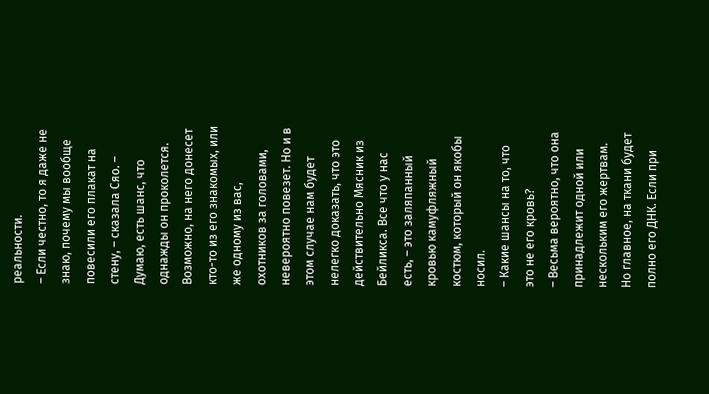реальности.
– Если честно, то я даже не знаю, почему мы вообще повесили его плакат на стену, – сказала Сяо. – Думаю, есть шанс, что однажды он проколется. Возможно, на него донесет кто-то из его знакомых, или же одному из вас, охотников за головами, невероятно повезет. Но и в этом случае нам будет нелегко доказать, что это действительно Мясник из Бейликса. Все что у нас есть, – это заляпанный кровью камуфляжный костюм, который он якобы носил.
– Какие шансы на то, что это не его кровь?
– Весьма вероятно, что она принадлежит одной или нескольким его жертвам. Но главное, на ткани будет полно его ДНК. Если при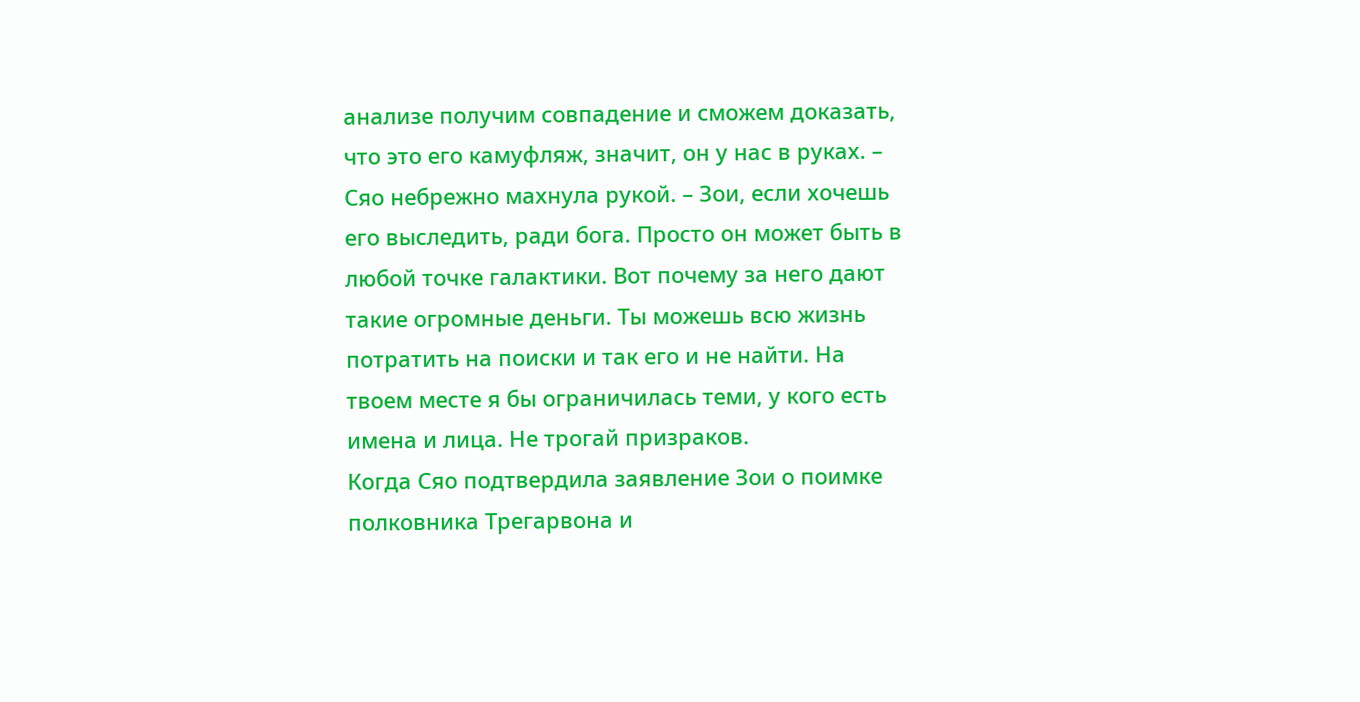анализе получим совпадение и сможем доказать, что это его камуфляж, значит, он у нас в руках. – Сяо небрежно махнула рукой. – Зои, если хочешь его выследить, ради бога. Просто он может быть в любой точке галактики. Вот почему за него дают такие огромные деньги. Ты можешь всю жизнь потратить на поиски и так его и не найти. На твоем месте я бы ограничилась теми, у кого есть имена и лица. Не трогай призраков.
Когда Сяо подтвердила заявление Зои о поимке полковника Трегарвона и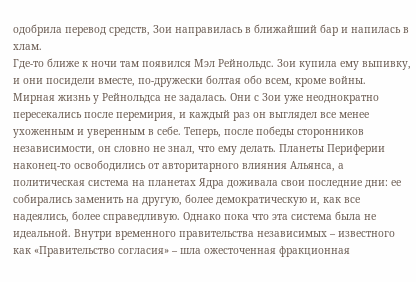одобрила перевод средств, Зои направилась в ближайший бар и напилась в хлам.
Где-то ближе к ночи там появился Мэл Рейнольдс. Зои купила ему выпивку, и они посидели вместе, по-дружески болтая обо всем, кроме войны.
Мирная жизнь у Рейнольдса не задалась. Они с Зои уже неоднократно пересекались после перемирия, и каждый раз он выглядел все менее ухоженным и уверенным в себе. Теперь, после победы сторонников независимости, он словно не знал, что ему делать. Планеты Периферии наконец-то освободились от авторитарного влияния Альянса, а политическая система на планетах Ядра доживала свои последние дни: ее собирались заменить на другую, более демократическую и, как все надеялись, более справедливую. Однако пока что эта система была не идеальной. Внутри временного правительства независимых – известного как «Правительство согласия» – шла ожесточенная фракционная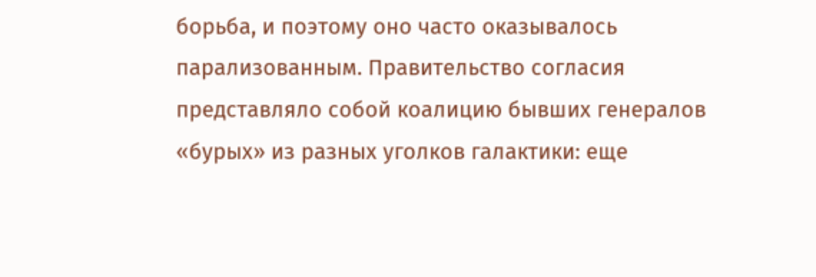борьба, и поэтому оно часто оказывалось парализованным. Правительство согласия представляло собой коалицию бывших генералов «бурых» из разных уголков галактики: еще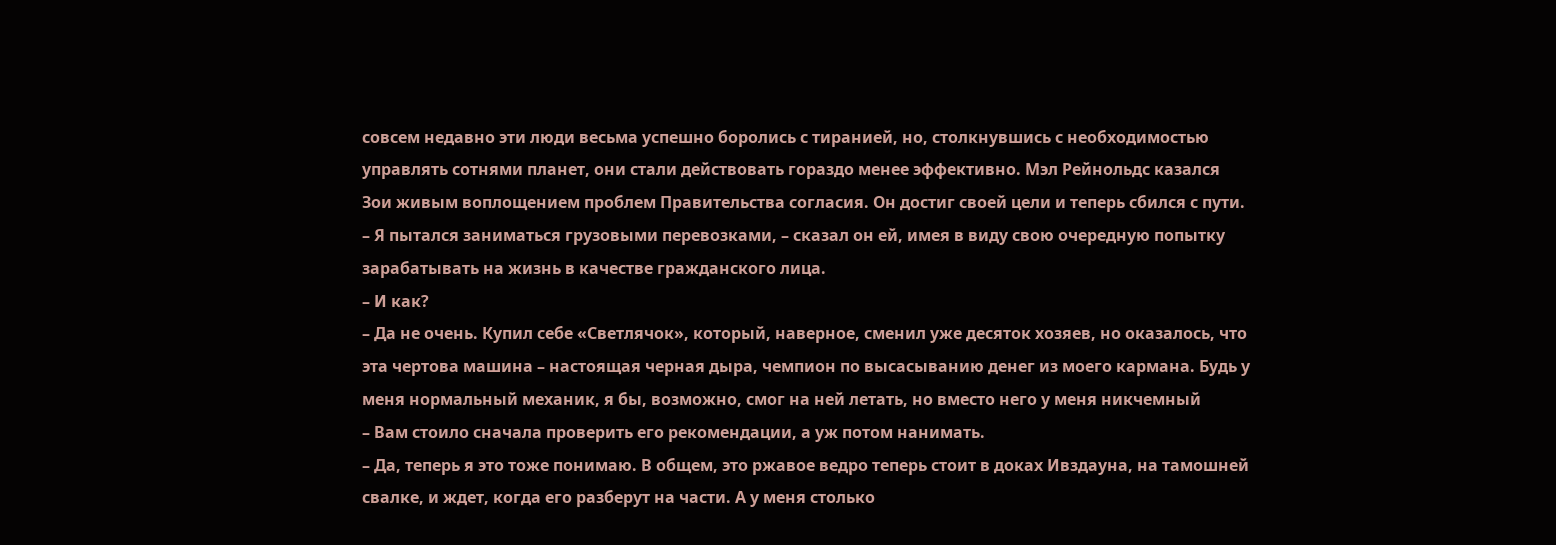совсем недавно эти люди весьма успешно боролись с тиранией, но, столкнувшись с необходимостью управлять сотнями планет, они стали действовать гораздо менее эффективно. Мэл Рейнольдс казался Зои живым воплощением проблем Правительства согласия. Он достиг своей цели и теперь сбился с пути.
– Я пытался заниматься грузовыми перевозками, – сказал он ей, имея в виду свою очередную попытку зарабатывать на жизнь в качестве гражданского лица.
– И как?
– Да не очень. Купил себе «Светлячок», который, наверное, сменил уже десяток хозяев, но оказалось, что эта чертова машина – настоящая черная дыра, чемпион по высасыванию денег из моего кармана. Будь у меня нормальный механик, я бы, возможно, смог на ней летать, но вместо него у меня никчемный
– Вам стоило сначала проверить его рекомендации, а уж потом нанимать.
– Да, теперь я это тоже понимаю. В общем, это ржавое ведро теперь стоит в доках Ивздауна, на тамошней свалке, и ждет, когда его разберут на части. А у меня столько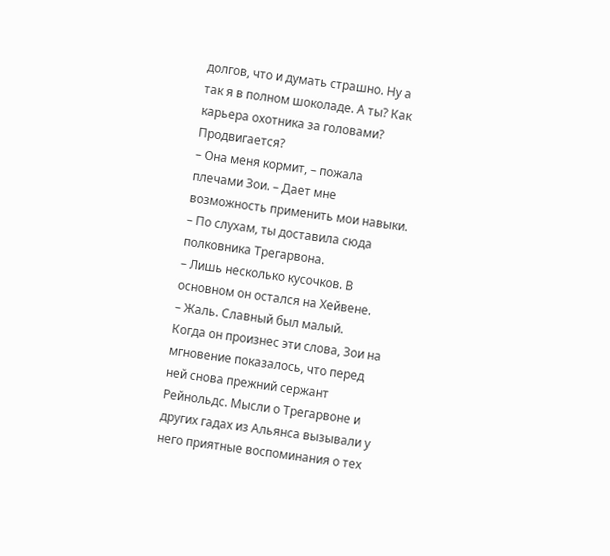долгов, что и думать страшно. Ну а так я в полном шоколаде. А ты? Как карьера охотника за головами? Продвигается?
– Она меня кормит, – пожала плечами Зои. – Дает мне возможность применить мои навыки.
– По слухам, ты доставила сюда полковника Трегарвона.
– Лишь несколько кусочков. В основном он остался на Хейвене.
– Жаль. Славный был малый.
Когда он произнес эти слова, Зои на мгновение показалось, что перед ней снова прежний сержант Рейнольдс. Мысли о Трегарвоне и других гадах из Альянса вызывали у него приятные воспоминания о тех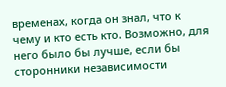временах, когда он знал, что к чему и кто есть кто. Возможно, для него было бы лучше, если бы сторонники независимости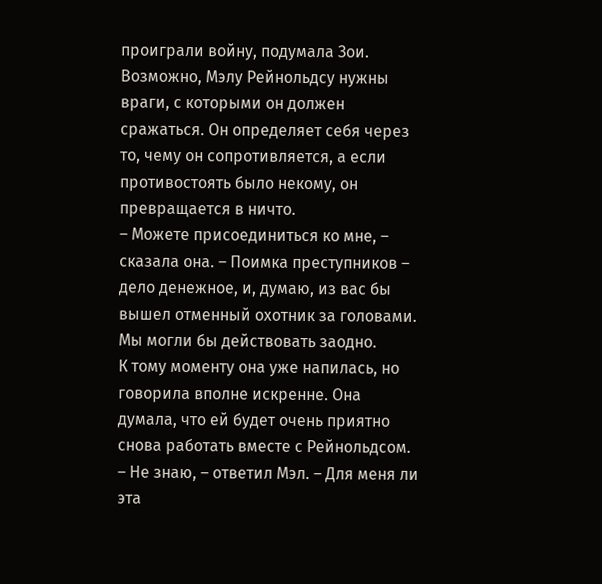проиграли войну, подумала Зои. Возможно, Мэлу Рейнольдсу нужны враги, с которыми он должен сражаться. Он определяет себя через то, чему он сопротивляется, а если противостоять было некому, он превращается в ничто.
– Можете присоединиться ко мне, – сказала она. – Поимка преступников – дело денежное, и, думаю, из вас бы вышел отменный охотник за головами. Мы могли бы действовать заодно.
К тому моменту она уже напилась, но говорила вполне искренне. Она думала, что ей будет очень приятно снова работать вместе с Рейнольдсом.
– Не знаю, – ответил Мэл. – Для меня ли эта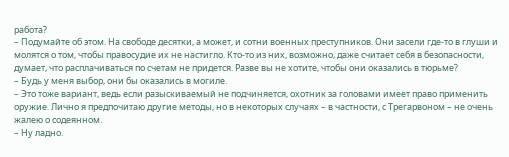работа?
– Подумайте об этом. На свободе десятки, а может, и сотни военных преступников. Они засели где-то в глуши и молятся о том, чтобы правосудие их не настигло. Кто-то из них, возможно, даже считает себя в безопасности, думает, что расплачиваться по счетам не придется. Разве вы не хотите, чтобы они оказались в тюрьме?
– Будь у меня выбор, они бы оказались в могиле.
– Это тоже вариант, ведь если разыскиваемый не подчиняется, охотник за головами имеет право применить оружие. Лично я предпочитаю другие методы, но в некоторых случаях – в частности, с Трегарвоном – не очень жалею о содеянном.
– Ну ладно.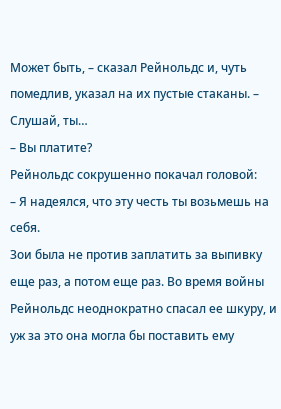Может быть, – сказал Рейнольдс и, чуть помедлив, указал на их пустые стаканы. – Слушай, ты…
– Вы платите?
Рейнольдс сокрушенно покачал головой:
– Я надеялся, что эту честь ты возьмешь на себя.
Зои была не против заплатить за выпивку еще раз, а потом еще раз. Во время войны Рейнольдс неоднократно спасал ее шкуру, и уж за это она могла бы поставить ему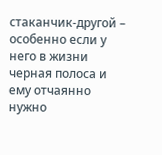стаканчик-другой – особенно если у него в жизни черная полоса и ему отчаянно нужно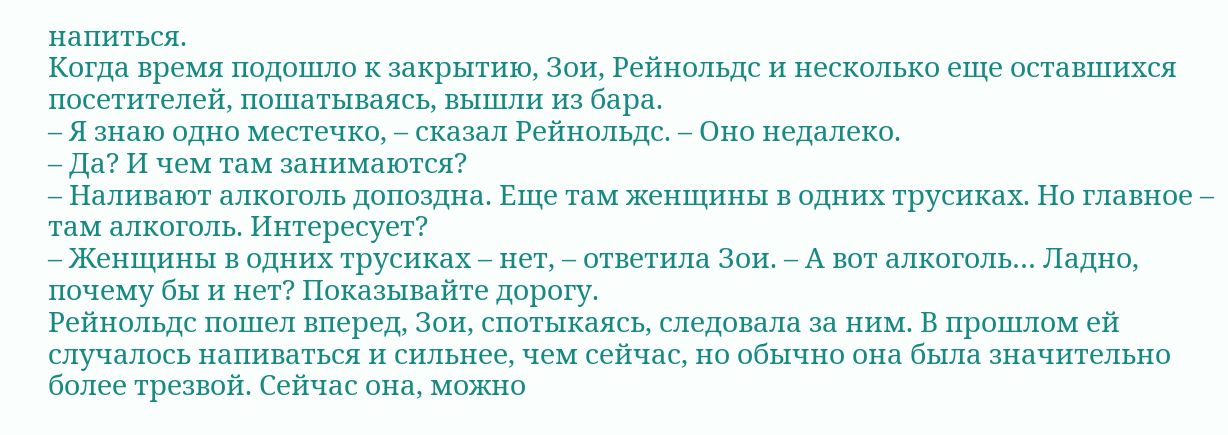напиться.
Когда время подошло к закрытию, Зои, Рейнольдс и несколько еще оставшихся посетителей, пошатываясь, вышли из бара.
– Я знаю одно местечко, – сказал Рейнольдс. – Оно недалеко.
– Да? И чем там занимаются?
– Наливают алкоголь допоздна. Еще там женщины в одних трусиках. Но главное – там алкоголь. Интересует?
– Женщины в одних трусиках – нет, – ответила Зои. – А вот алкоголь… Ладно, почему бы и нет? Показывайте дорогу.
Рейнольдс пошел вперед, Зои, спотыкаясь, следовала за ним. В прошлом ей случалось напиваться и сильнее, чем сейчас, но обычно она была значительно более трезвой. Сейчас она, можно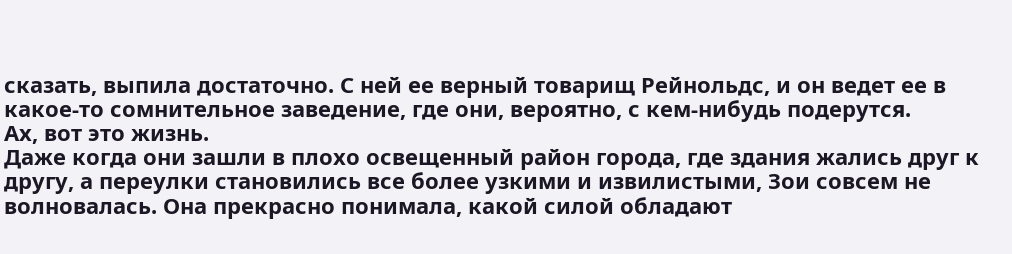сказать, выпила достаточно. С ней ее верный товарищ Рейнольдс, и он ведет ее в какое-то сомнительное заведение, где они, вероятно, с кем-нибудь подерутся.
Ах, вот это жизнь.
Даже когда они зашли в плохо освещенный район города, где здания жались друг к другу, а переулки становились все более узкими и извилистыми, Зои совсем не волновалась. Она прекрасно понимала, какой силой обладают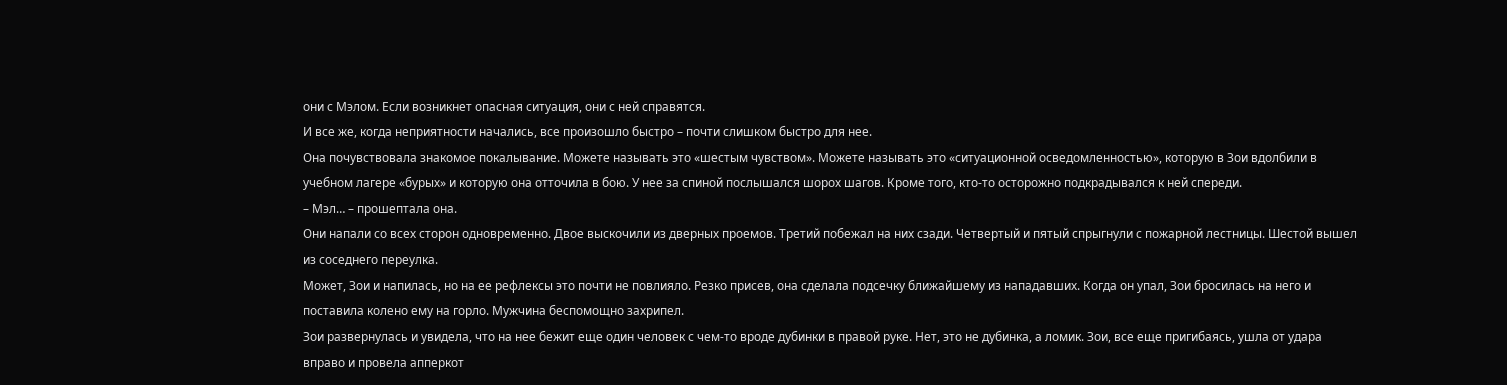они с Мэлом. Если возникнет опасная ситуация, они с ней справятся.
И все же, когда неприятности начались, все произошло быстро – почти слишком быстро для нее.
Она почувствовала знакомое покалывание. Можете называть это «шестым чувством». Можете называть это «ситуационной осведомленностью», которую в Зои вдолбили в учебном лагере «бурых» и которую она отточила в бою. У нее за спиной послышался шорох шагов. Кроме того, кто-то осторожно подкрадывался к ней спереди.
– Мэл… – прошептала она.
Они напали со всех сторон одновременно. Двое выскочили из дверных проемов. Третий побежал на них сзади. Четвертый и пятый спрыгнули с пожарной лестницы. Шестой вышел из соседнего переулка.
Может, Зои и напилась, но на ее рефлексы это почти не повлияло. Резко присев, она сделала подсечку ближайшему из нападавших. Когда он упал, Зои бросилась на него и поставила колено ему на горло. Мужчина беспомощно захрипел.
Зои развернулась и увидела, что на нее бежит еще один человек с чем-то вроде дубинки в правой руке. Нет, это не дубинка, а ломик. Зои, все еще пригибаясь, ушла от удара вправо и провела апперкот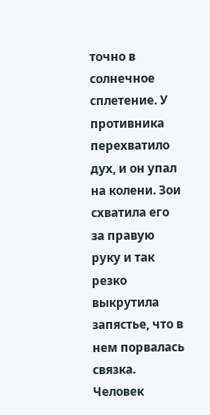точно в солнечное сплетение. У противника перехватило дух, и он упал на колени. Зои схватила его за правую руку и так резко выкрутила запястье, что в нем порвалась связка. Человек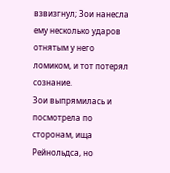взвизгнул; Зои нанесла ему несколько ударов отнятым у него ломиком, и тот потерял сознание.
Зои выпрямилась и посмотрела по сторонам, ища Рейнольдса, но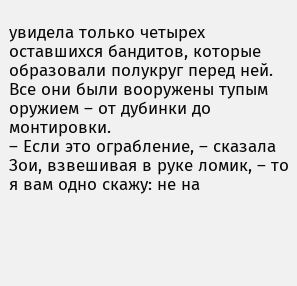увидела только четырех оставшихся бандитов, которые образовали полукруг перед ней. Все они были вооружены тупым оружием – от дубинки до монтировки.
– Если это ограбление, – сказала Зои, взвешивая в руке ломик, – то я вам одно скажу: не на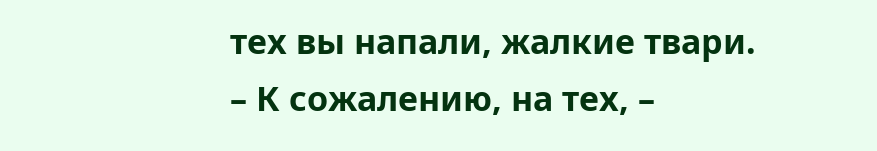тех вы напали, жалкие твари.
– К сожалению, на тех, –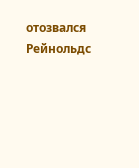отозвался Рейнольдс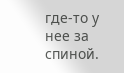где-то у нее за спиной.